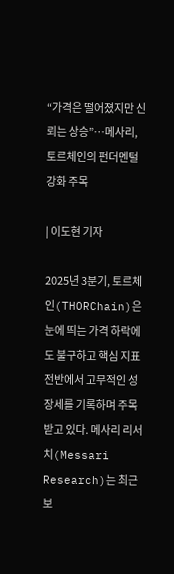“가격은 떨어졌지만 신뢰는 상승”…메사리, 토르체인의 펀더멘털 강화 주목

| 이도현 기자

2025년 3분기, 토르체인(THORChain)은 눈에 띄는 가격 하락에도 불구하고 핵심 지표 전반에서 고무적인 성장세를 기록하며 주목받고 있다. 메사리 리서치(Messari Research)는 최근 보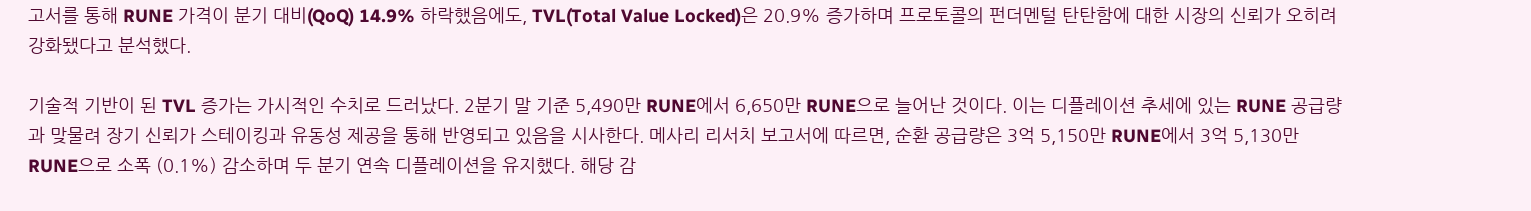고서를 통해 RUNE 가격이 분기 대비(QoQ) 14.9% 하락했음에도, TVL(Total Value Locked)은 20.9% 증가하며 프로토콜의 펀더멘털 탄탄함에 대한 시장의 신뢰가 오히려 강화됐다고 분석했다.

기술적 기반이 된 TVL 증가는 가시적인 수치로 드러났다. 2분기 말 기준 5,490만 RUNE에서 6,650만 RUNE으로 늘어난 것이다. 이는 디플레이션 추세에 있는 RUNE 공급량과 맞물려 장기 신뢰가 스테이킹과 유동성 제공을 통해 반영되고 있음을 시사한다. 메사리 리서치 보고서에 따르면, 순환 공급량은 3억 5,150만 RUNE에서 3억 5,130만 RUNE으로 소폭 (0.1%) 감소하며 두 분기 연속 디플레이션을 유지했다. 해당 감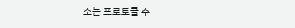소는 프로토콜 수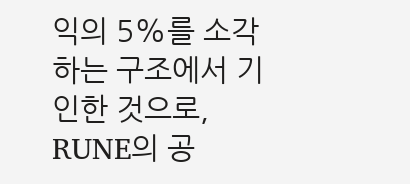익의 5%를 소각하는 구조에서 기인한 것으로, RUNE의 공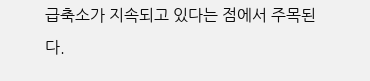급축소가 지속되고 있다는 점에서 주목된다.